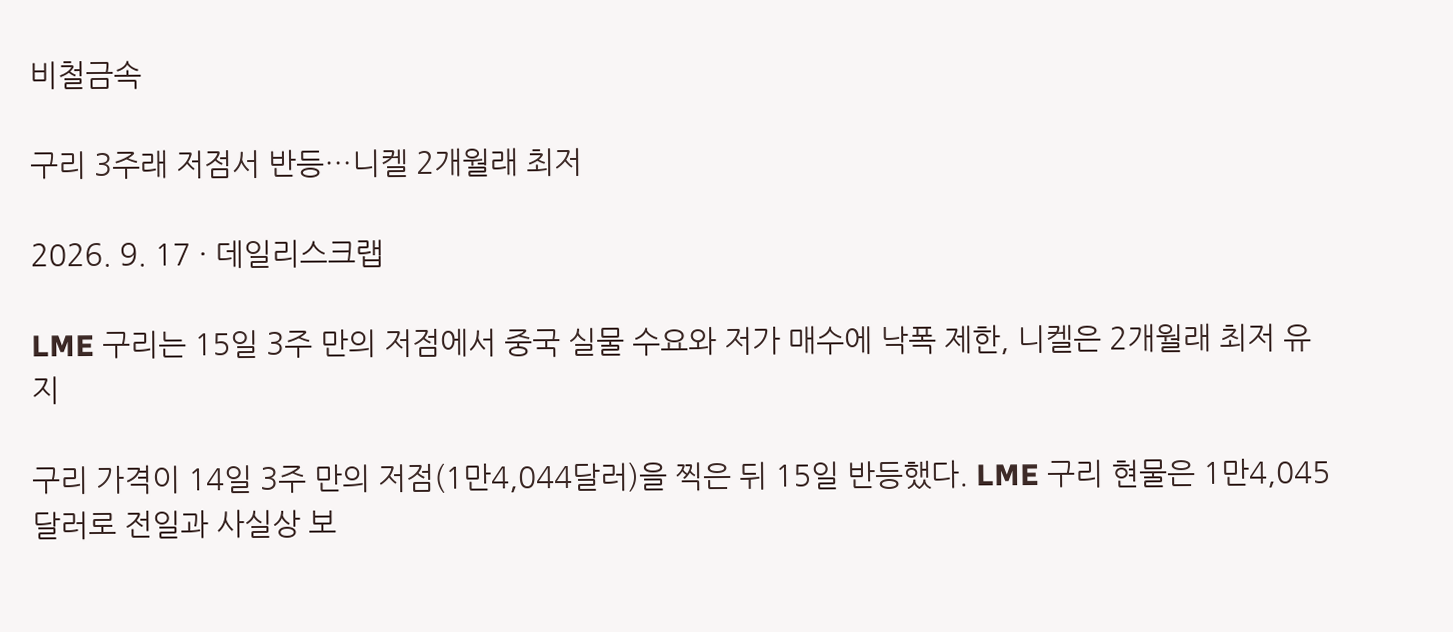비철금속

구리 3주래 저점서 반등…니켈 2개월래 최저

2026. 9. 17 · 데일리스크랩

LME 구리는 15일 3주 만의 저점에서 중국 실물 수요와 저가 매수에 낙폭 제한, 니켈은 2개월래 최저 유지

구리 가격이 14일 3주 만의 저점(1만4,044달러)을 찍은 뒤 15일 반등했다. LME 구리 현물은 1만4,045달러로 전일과 사실상 보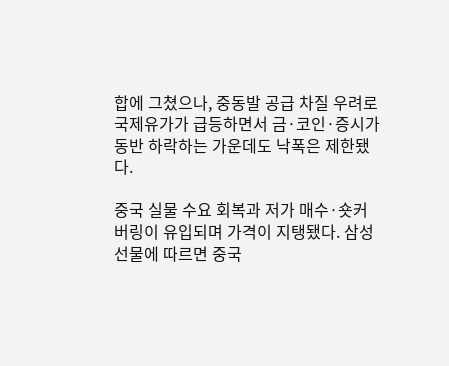합에 그쳤으나, 중동발 공급 차질 우려로 국제유가가 급등하면서 금·코인·증시가 동반 하락하는 가운데도 낙폭은 제한됐다.

중국 실물 수요 회복과 저가 매수·숏커버링이 유입되며 가격이 지탱됐다. 삼성선물에 따르면 중국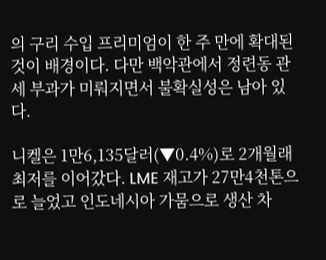의 구리 수입 프리미엄이 한 주 만에 확대된 것이 배경이다. 다만 백악관에서 정련동 관세 부과가 미뤄지면서 불확실성은 남아 있다.

니켈은 1만6,135달러(▼0.4%)로 2개월래 최저를 이어갔다. LME 재고가 27만4천톤으로 늘었고 인도네시아 가뭄으로 생산 차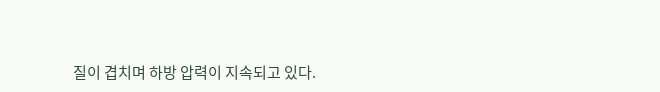질이 겹치며 하방 압력이 지속되고 있다.